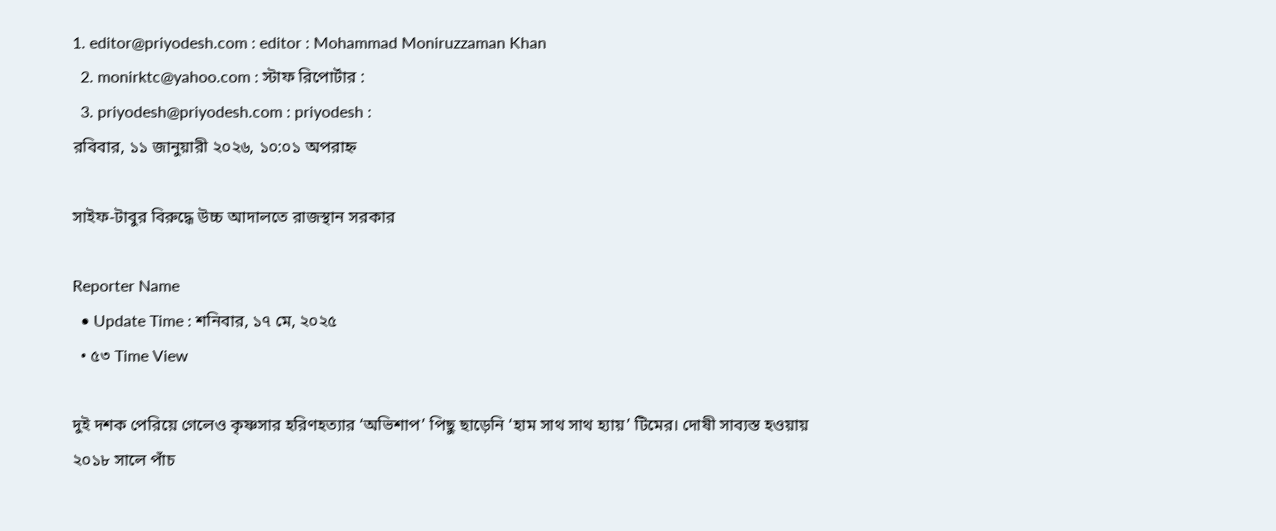1. editor@priyodesh.com : editor : Mohammad Moniruzzaman Khan
  2. monirktc@yahoo.com : স্টাফ রিপোর্টার :
  3. priyodesh@priyodesh.com : priyodesh :
রবিবার, ১১ জানুয়ারী ২০২৬, ১০:০১ অপরাহ্ন

সাইফ-টাবুর বিরুদ্ধে উচ্চ আদালতে রাজস্থান সরকার

Reporter Name
  • Update Time : শনিবার, ১৭ মে, ২০২৫
  • ৫৩ Time View

দুই দশক পেরিয়ে গেলেও কৃষ্ণসার হরিণহত্যার ‘অভিশাপ’ পিছু ছাড়েনি ‘হাম সাথ সাথ হ্যায়’ টিমের। দোষী সাব্যস্ত হওয়ায় ২০১৮ সালে পাঁচ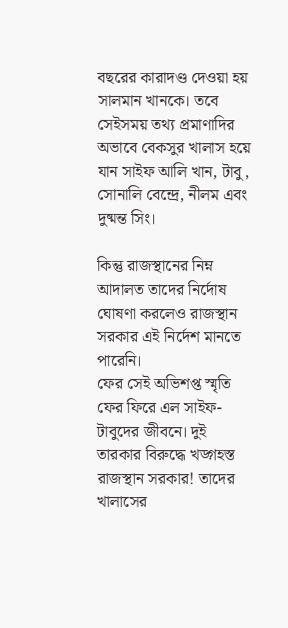বছরের কারাদণ্ড দেওয়া হয় সালমান খানকে। তবে সেইসময় তথ্য প্রমাণাদির অভাবে বেকসুর খালাস হয়ে যান সাইফ আলি খান, টাবু, সোনালি বেন্দ্রে, নীলম এবং দুষ্মন্ত সিং।

কিন্তু রাজস্থানের নিম্ন আদালত তাদের নির্দোষ ঘোষণা করলেও রাজস্থান সরকার এই নির্দেশ মানতে পারেনি।
ফের সেই অভিশপ্ত স্মৃতি ফের ফিরে এল সাইফ-টাবুদের জীবনে। দুই তারকার বিরুদ্ধে খড়্গহস্ত রাজস্থান সরকার! তাদের খালাসের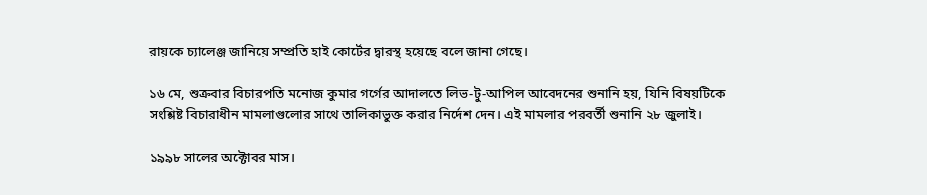রায়কে চ্যালেঞ্জ জানিয়ে সম্প্রতি হাই কোর্টের দ্বারস্থ হয়েছে বলে জানা গেছে।

১৬ মে, শুক্রবার বিচারপতি মনোজ কুমার গর্গের আদালতে লিভ-টু-আপিল আবেদনের শুনানি হয়, যিনি বিষয়টিকে সংশ্লিষ্ট বিচারাধীন মামলাগুলোর সাথে তালিকাভুক্ত করার নির্দেশ দেন। এই মামলার পরবর্তী শুনানি ২৮ জুলাই।

১৯৯৮ সালের অক্টোবর মাস।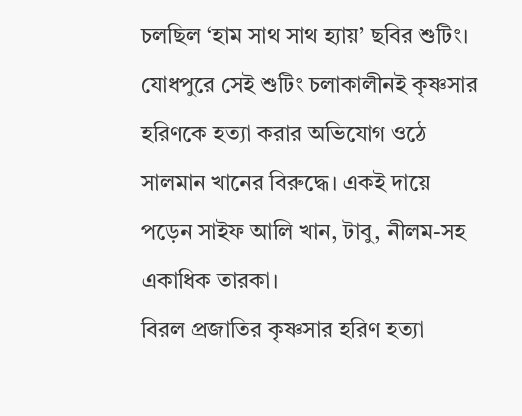চলছিল ‘হাম সাথ সাথ হ্যায়’ ছবির শুটিং। যোধপুরে সেই শুটিং চলাকালীনই কৃষ্ণসার হরিণকে হত্যা করার অভিযোগ ওঠে সালমান খানের বিরুদ্ধে। একই দায়ে পড়েন সাইফ আলি খান, টাবু, নীলম-সহ একাধিক তারকা।
বিরল প্রজাতির কৃষ্ণসার হরিণ হত্যা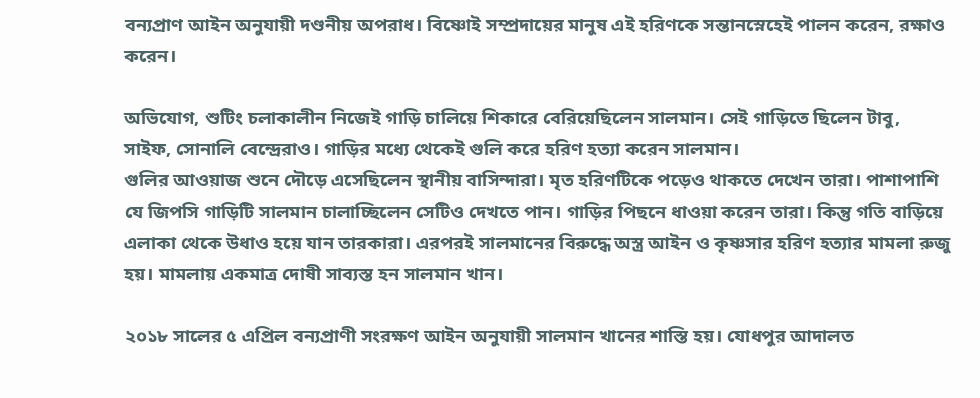বন্যপ্রাণ আইন অনুযায়ী দণ্ডনীয় অপরাধ। বিষ্ণোই সম্প্রদায়ের মানুষ এই হরিণকে সন্তানস্নেহেই পালন করেন, রক্ষাও করেন।

অভিযোগ, শুটিং চলাকালীন নিজেই গাড়ি চালিয়ে শিকারে বেরিয়েছিলেন সালমান। সেই গাড়িতে ছিলেন টাবু, সাইফ, সোনালি বেন্দ্রেরাও। গাড়ির মধ্যে থেকেই গুলি করে হরিণ হত্যা করেন সালমান।
গুলির আওয়াজ শুনে দৌড়ে এসেছিলেন স্থানীয় বাসিন্দারা। মৃত হরিণটিকে পড়েও থাকতে দেখেন তারা। পাশাপাশি যে জিপসি গাড়িটি সালমান চালাচ্ছিলেন সেটিও দেখতে পান। গাড়ির পিছনে ধাওয়া করেন তারা। কিন্তু গতি বাড়িয়ে এলাকা থেকে উধাও হয়ে যান তারকারা। এরপরই সালমানের বিরুদ্ধে অস্ত্র আইন ও কৃষ্ণসার হরিণ হত্যার মামলা রুজু হয়। মামলায় একমাত্র দোষী সাব্যস্ত হন সালমান খান।

২০১৮ সালের ৫ এপ্রিল বন্যপ্রাণী সংরক্ষণ আইন অনুযায়ী সালমান খানের শাস্তি হয়। যোধপুর আদালত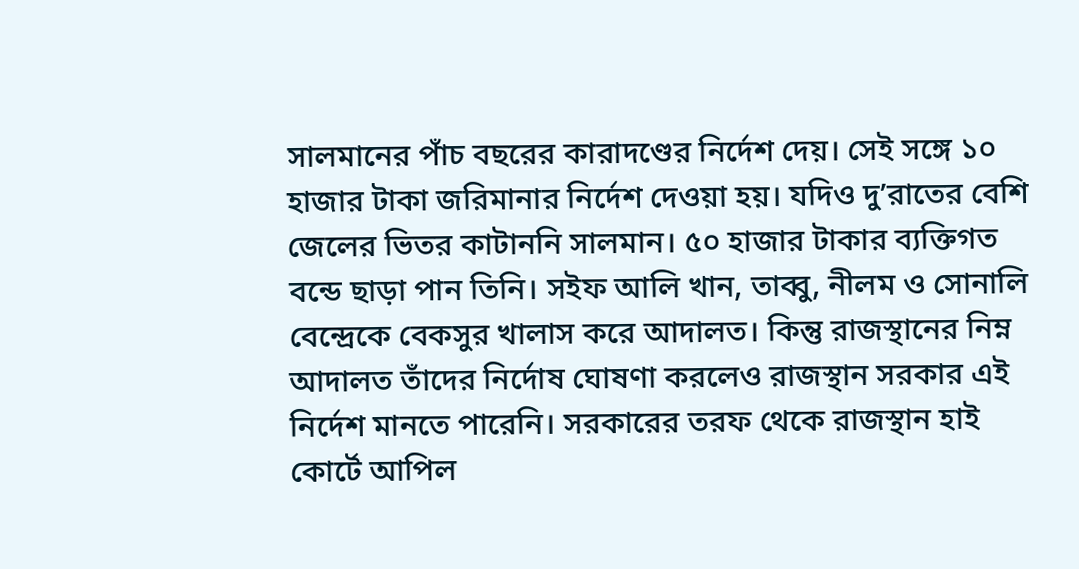সালমানের পাঁচ বছরের কারাদণ্ডের নির্দেশ দেয়। সেই সঙ্গে ১০ হাজার টাকা জরিমানার নির্দেশ দেওয়া হয়। যদিও দু’রাতের বেশি জেলের ভিতর কাটাননি সালমান। ৫০ হাজার টাকার ব্যক্তিগত বন্ডে ছাড়া পান তিনি। সইফ আলি খান, তাব্বু, নীলম ও সোনালি বেন্দ্রেকে বেকসুর খালাস করে আদালত। কিন্তু রাজস্থানের নিম্ন আদালত তাঁদের নির্দোষ ঘোষণা করলেও রাজস্থান সরকার এই নির্দেশ মানতে পারেনি। সরকারের তরফ থেকে রাজস্থান হাই কোর্টে আপিল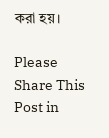করা হয়।

Please Share This Post in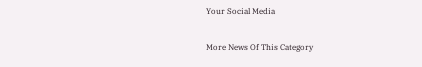Your Social Media

More News Of This Category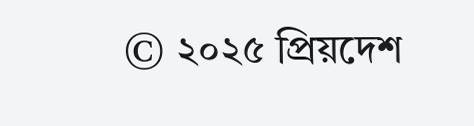© ২০২৫ প্রিয়দেশ